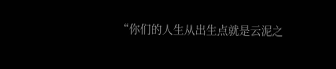“你们的人生从出生点就是云泥之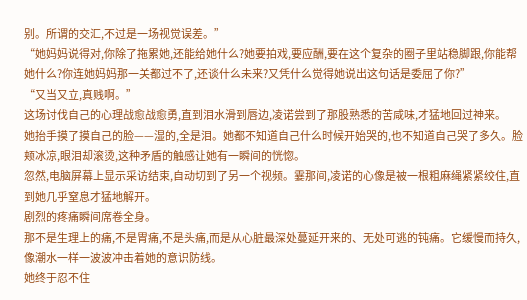别。所谓的交汇,不过是一场视觉误差。”
“她妈妈说得对,你除了拖累她,还能给她什么?她要拍戏,要应酬,要在这个复杂的圈子里站稳脚跟,你能帮她什么?你连她妈妈那一关都过不了,还谈什么未来?又凭什么觉得她说出这句话是委屈了你?”
“又当又立,真贱啊。”
这场讨伐自己的心理战愈战愈勇,直到泪水滑到唇边,凌诺尝到了那股熟悉的苦咸味,才猛地回过神来。
她抬手摸了摸自己的脸——湿的,全是泪。她都不知道自己什么时候开始哭的,也不知道自己哭了多久。脸颊冰凉,眼泪却滚烫,这种矛盾的触感让她有一瞬间的恍惚。
忽然,电脑屏幕上显示采访结束,自动切到了另一个视频。霎那间,凌诺的心像是被一根粗麻绳紧紧绞住,直到她几乎窒息才猛地解开。
剧烈的疼痛瞬间席卷全身。
那不是生理上的痛,不是胃痛,不是头痛,而是从心脏最深处蔓延开来的、无处可逃的钝痛。它缓慢而持久,像潮水一样一波波冲击着她的意识防线。
她终于忍不住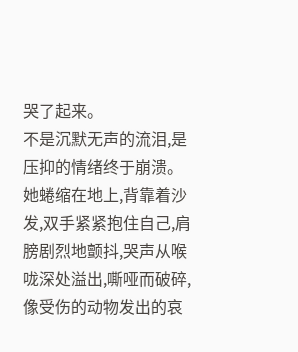哭了起来。
不是沉默无声的流泪,是压抑的情绪终于崩溃。她蜷缩在地上,背靠着沙发,双手紧紧抱住自己,肩膀剧烈地颤抖,哭声从喉咙深处溢出,嘶哑而破碎,像受伤的动物发出的哀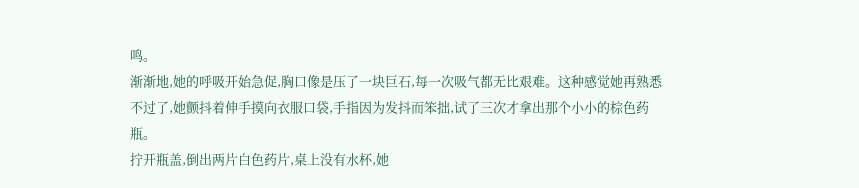鸣。
渐渐地,她的呼吸开始急促,胸口像是压了一块巨石,每一次吸气都无比艰难。这种感觉她再熟悉不过了,她颤抖着伸手摸向衣服口袋,手指因为发抖而笨拙,试了三次才拿出那个小小的棕色药瓶。
拧开瓶盖,倒出两片白色药片,桌上没有水杯,她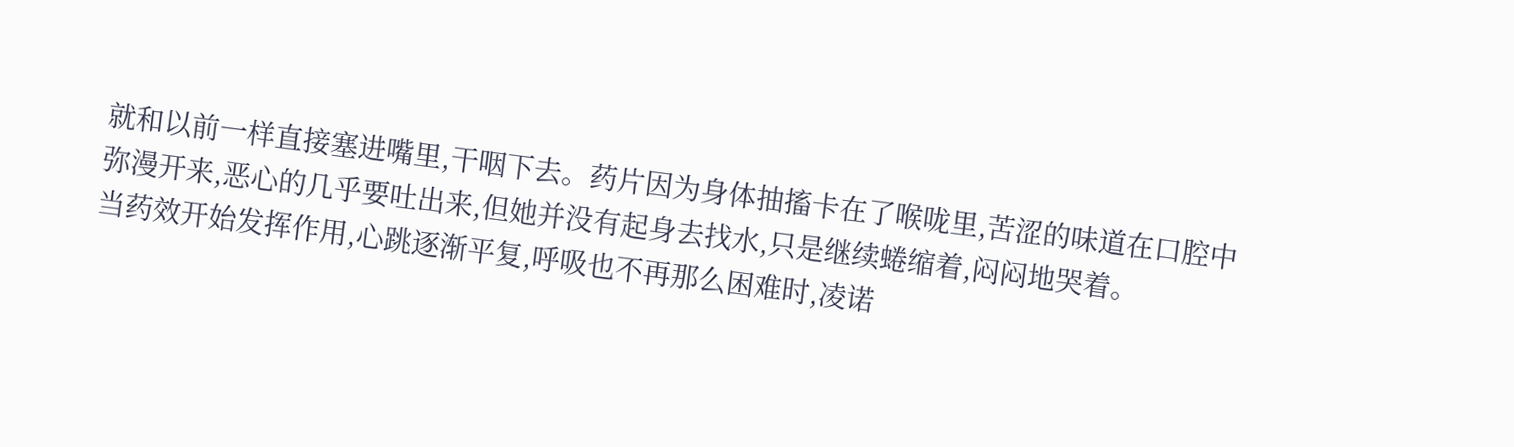就和以前一样直接塞进嘴里,干咽下去。药片因为身体抽搐卡在了喉咙里,苦涩的味道在口腔中弥漫开来,恶心的几乎要吐出来,但她并没有起身去找水,只是继续蜷缩着,闷闷地哭着。
当药效开始发挥作用,心跳逐渐平复,呼吸也不再那么困难时,凌诺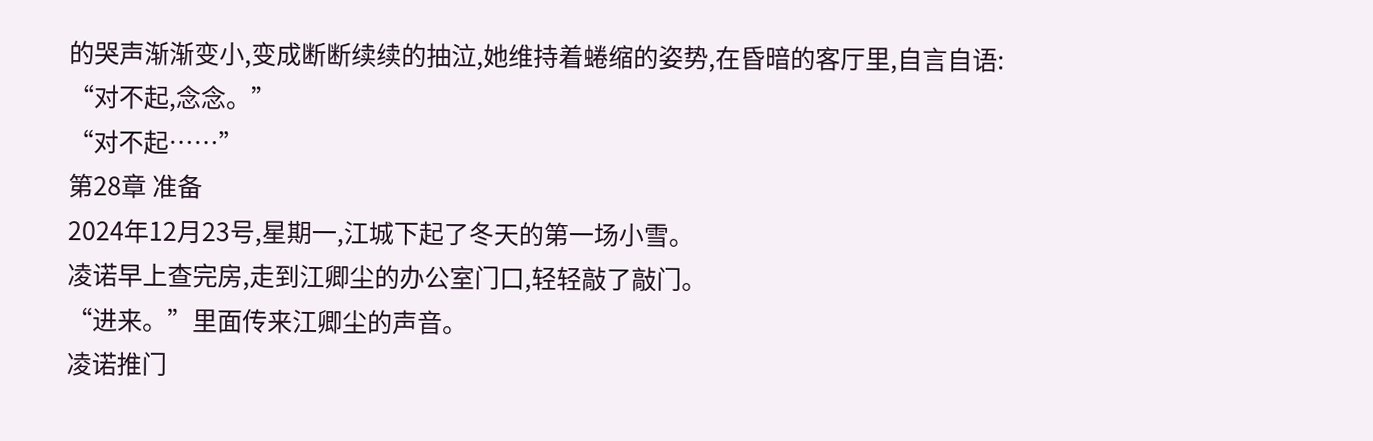的哭声渐渐变小,变成断断续续的抽泣,她维持着蜷缩的姿势,在昏暗的客厅里,自言自语:
“对不起,念念。”
“对不起……”
第28章 准备
2024年12月23号,星期一,江城下起了冬天的第一场小雪。
凌诺早上查完房,走到江卿尘的办公室门口,轻轻敲了敲门。
“进来。”里面传来江卿尘的声音。
凌诺推门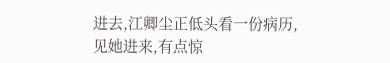进去,江卿尘正低头看一份病历,见她进来,有点惊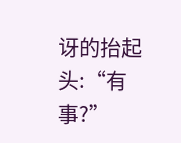讶的抬起头:“有事?”